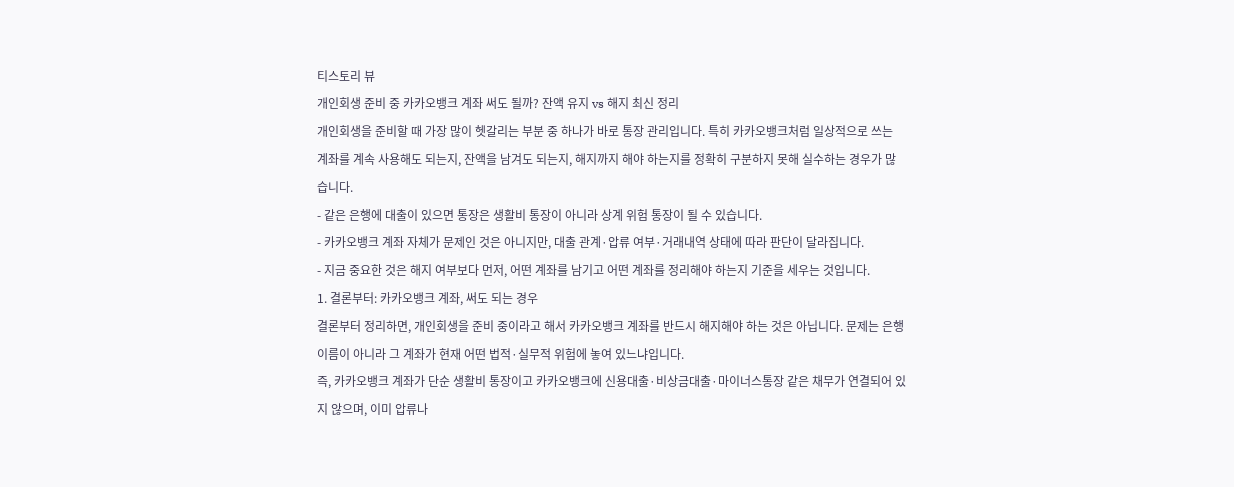티스토리 뷰
개인회생 준비 중 카카오뱅크 계좌 써도 될까? 잔액 유지 vs 해지 최신 정리
개인회생을 준비할 때 가장 많이 헷갈리는 부분 중 하나가 바로 통장 관리입니다. 특히 카카오뱅크처럼 일상적으로 쓰는 계좌를 계속 사용해도 되는지, 잔액을 남겨도 되는지, 해지까지 해야 하는지를 정확히 구분하지 못해 실수하는 경우가 많습니다.
- 같은 은행에 대출이 있으면 통장은 생활비 통장이 아니라 상계 위험 통장이 될 수 있습니다.
- 카카오뱅크 계좌 자체가 문제인 것은 아니지만, 대출 관계·압류 여부·거래내역 상태에 따라 판단이 달라집니다.
- 지금 중요한 것은 해지 여부보다 먼저, 어떤 계좌를 남기고 어떤 계좌를 정리해야 하는지 기준을 세우는 것입니다.
1. 결론부터: 카카오뱅크 계좌, 써도 되는 경우
결론부터 정리하면, 개인회생을 준비 중이라고 해서 카카오뱅크 계좌를 반드시 해지해야 하는 것은 아닙니다. 문제는 은행 이름이 아니라 그 계좌가 현재 어떤 법적·실무적 위험에 놓여 있느냐입니다.
즉, 카카오뱅크 계좌가 단순 생활비 통장이고 카카오뱅크에 신용대출·비상금대출·마이너스통장 같은 채무가 연결되어 있지 않으며, 이미 압류나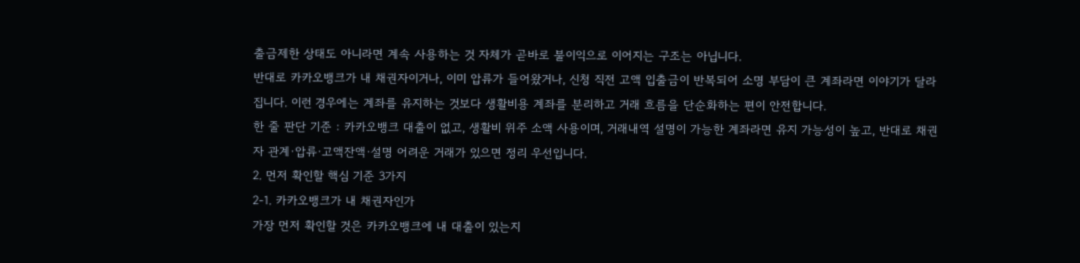출금제한 상태도 아니라면 계속 사용하는 것 자체가 곧바로 불이익으로 이어지는 구조는 아닙니다.
반대로 카카오뱅크가 내 채권자이거나, 이미 압류가 들어왔거나, 신청 직전 고액 입출금이 반복되어 소명 부담이 큰 계좌라면 이야기가 달라집니다. 이런 경우에는 계좌를 유지하는 것보다 생활비용 계좌를 분리하고 거래 흐름을 단순화하는 편이 안전합니다.
한 줄 판단 기준 : 카카오뱅크 대출이 없고, 생활비 위주 소액 사용이며, 거래내역 설명이 가능한 계좌라면 유지 가능성이 높고, 반대로 채권자 관계·압류·고액잔액·설명 어려운 거래가 있으면 정리 우선입니다.
2. 먼저 확인할 핵심 기준 3가지
2-1. 카카오뱅크가 내 채권자인가
가장 먼저 확인할 것은 카카오뱅크에 내 대출이 있는지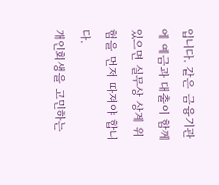입니다. 같은 금융기관에 예금과 대출이 함께 있으면 실무상 상계 위험을 먼저 따져야 합니다.
개인회생을 고민하는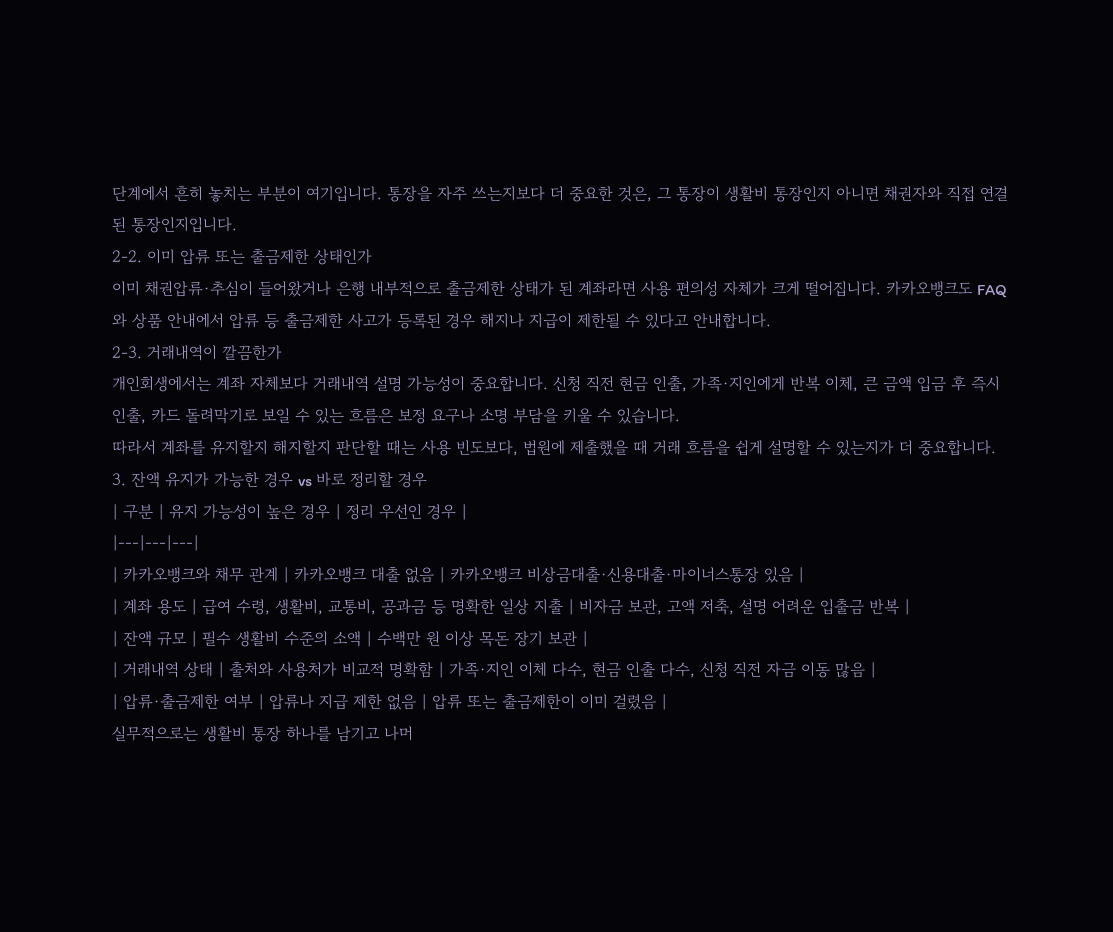단계에서 흔히 놓치는 부분이 여기입니다. 통장을 자주 쓰는지보다 더 중요한 것은, 그 통장이 생활비 통장인지 아니면 채권자와 직접 연결된 통장인지입니다.
2-2. 이미 압류 또는 출금제한 상태인가
이미 채권압류·추심이 들어왔거나 은행 내부적으로 출금제한 상태가 된 계좌라면 사용 편의성 자체가 크게 떨어집니다. 카카오뱅크도 FAQ와 상품 안내에서 압류 등 출금제한 사고가 등록된 경우 해지나 지급이 제한될 수 있다고 안내합니다.
2-3. 거래내역이 깔끔한가
개인회생에서는 계좌 자체보다 거래내역 설명 가능성이 중요합니다. 신청 직전 현금 인출, 가족·지인에게 반복 이체, 큰 금액 입금 후 즉시 인출, 카드 돌려막기로 보일 수 있는 흐름은 보정 요구나 소명 부담을 키울 수 있습니다.
따라서 계좌를 유지할지 해지할지 판단할 때는 사용 빈도보다, 법원에 제출했을 때 거래 흐름을 쉽게 설명할 수 있는지가 더 중요합니다.
3. 잔액 유지가 가능한 경우 vs 바로 정리할 경우
| 구분 | 유지 가능성이 높은 경우 | 정리 우선인 경우 |
|---|---|---|
| 카카오뱅크와 채무 관계 | 카카오뱅크 대출 없음 | 카카오뱅크 비상금대출·신용대출·마이너스통장 있음 |
| 계좌 용도 | 급여 수령, 생활비, 교통비, 공과금 등 명확한 일상 지출 | 비자금 보관, 고액 저축, 설명 어려운 입출금 반복 |
| 잔액 규모 | 필수 생활비 수준의 소액 | 수백만 원 이상 목돈 장기 보관 |
| 거래내역 상태 | 출처와 사용처가 비교적 명확함 | 가족·지인 이체 다수, 현금 인출 다수, 신청 직전 자금 이동 많음 |
| 압류·출금제한 여부 | 압류나 지급 제한 없음 | 압류 또는 출금제한이 이미 걸렸음 |
실무적으로는 생활비 통장 하나를 남기고 나머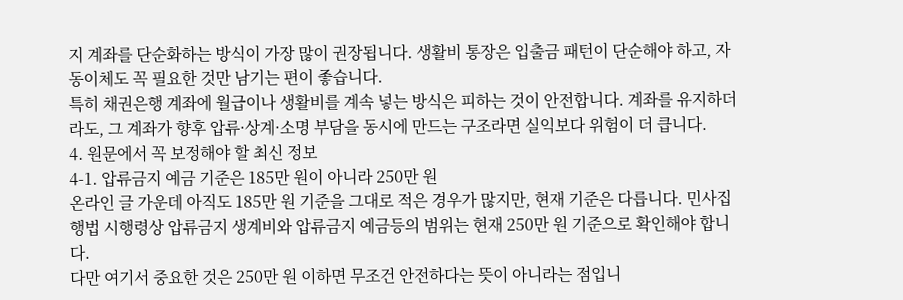지 계좌를 단순화하는 방식이 가장 많이 권장됩니다. 생활비 통장은 입출금 패턴이 단순해야 하고, 자동이체도 꼭 필요한 것만 남기는 편이 좋습니다.
특히 채권은행 계좌에 월급이나 생활비를 계속 넣는 방식은 피하는 것이 안전합니다. 계좌를 유지하더라도, 그 계좌가 향후 압류·상계·소명 부담을 동시에 만드는 구조라면 실익보다 위험이 더 큽니다.
4. 원문에서 꼭 보정해야 할 최신 정보
4-1. 압류금지 예금 기준은 185만 원이 아니라 250만 원
온라인 글 가운데 아직도 185만 원 기준을 그대로 적은 경우가 많지만, 현재 기준은 다릅니다. 민사집행법 시행령상 압류금지 생계비와 압류금지 예금등의 범위는 현재 250만 원 기준으로 확인해야 합니다.
다만 여기서 중요한 것은 250만 원 이하면 무조건 안전하다는 뜻이 아니라는 점입니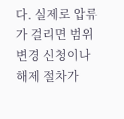다. 실제로 압류가 걸리면 범위변경 신청이나 해제 절차가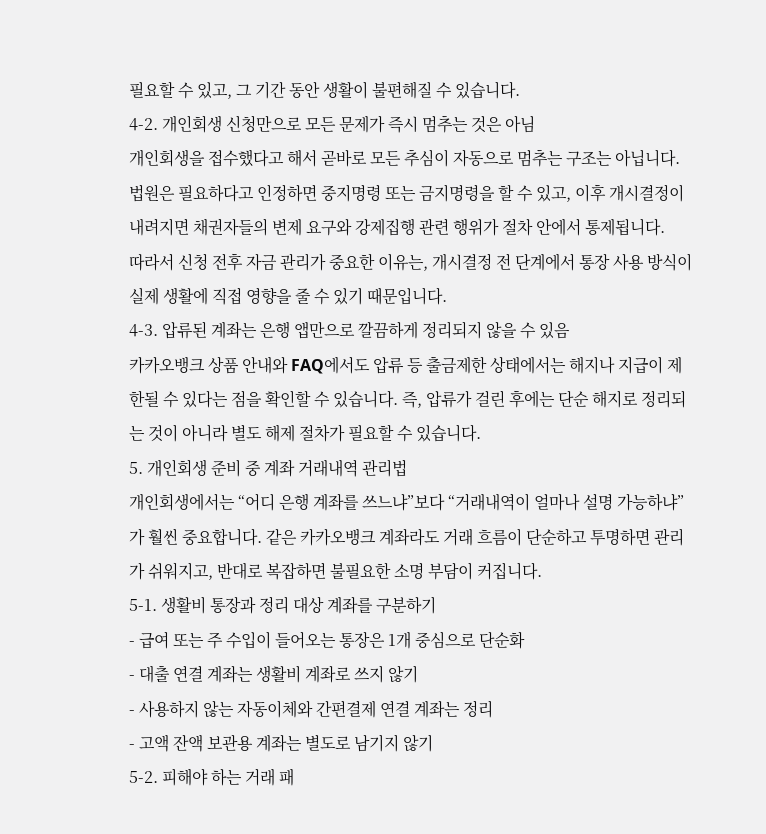필요할 수 있고, 그 기간 동안 생활이 불편해질 수 있습니다.
4-2. 개인회생 신청만으로 모든 문제가 즉시 멈추는 것은 아님
개인회생을 접수했다고 해서 곧바로 모든 추심이 자동으로 멈추는 구조는 아닙니다. 법원은 필요하다고 인정하면 중지명령 또는 금지명령을 할 수 있고, 이후 개시결정이 내려지면 채권자들의 변제 요구와 강제집행 관련 행위가 절차 안에서 통제됩니다.
따라서 신청 전후 자금 관리가 중요한 이유는, 개시결정 전 단계에서 통장 사용 방식이 실제 생활에 직접 영향을 줄 수 있기 때문입니다.
4-3. 압류된 계좌는 은행 앱만으로 깔끔하게 정리되지 않을 수 있음
카카오뱅크 상품 안내와 FAQ에서도 압류 등 출금제한 상태에서는 해지나 지급이 제한될 수 있다는 점을 확인할 수 있습니다. 즉, 압류가 걸린 후에는 단순 해지로 정리되는 것이 아니라 별도 해제 절차가 필요할 수 있습니다.
5. 개인회생 준비 중 계좌 거래내역 관리법
개인회생에서는 “어디 은행 계좌를 쓰느냐”보다 “거래내역이 얼마나 설명 가능하냐”가 훨씬 중요합니다. 같은 카카오뱅크 계좌라도 거래 흐름이 단순하고 투명하면 관리가 쉬워지고, 반대로 복잡하면 불필요한 소명 부담이 커집니다.
5-1. 생활비 통장과 정리 대상 계좌를 구분하기
- 급여 또는 주 수입이 들어오는 통장은 1개 중심으로 단순화
- 대출 연결 계좌는 생활비 계좌로 쓰지 않기
- 사용하지 않는 자동이체와 간편결제 연결 계좌는 정리
- 고액 잔액 보관용 계좌는 별도로 남기지 않기
5-2. 피해야 하는 거래 패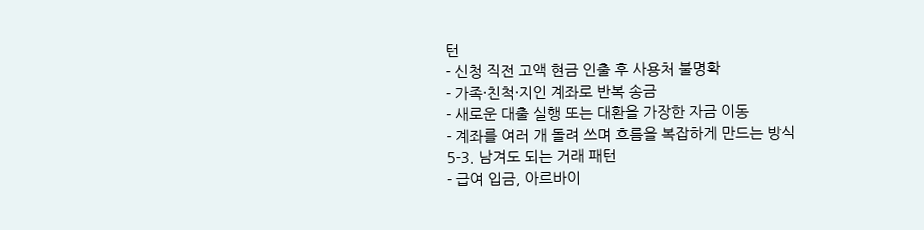턴
- 신청 직전 고액 현금 인출 후 사용처 불명확
- 가족·친척·지인 계좌로 반복 송금
- 새로운 대출 실행 또는 대환을 가장한 자금 이동
- 계좌를 여러 개 돌려 쓰며 흐름을 복잡하게 만드는 방식
5-3. 남겨도 되는 거래 패턴
- 급여 입금, 아르바이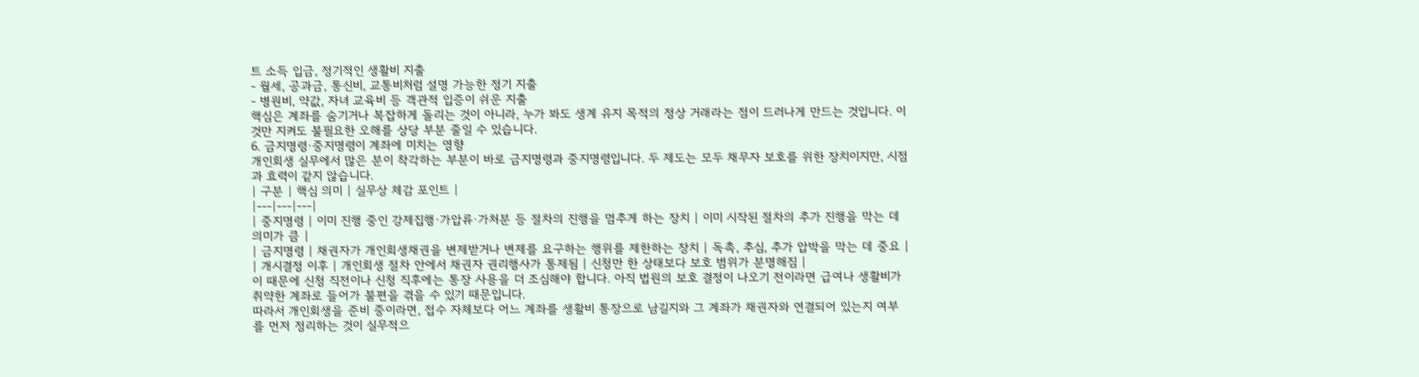트 소득 입금, 정기적인 생활비 지출
- 월세, 공과금, 통신비, 교통비처럼 설명 가능한 정기 지출
- 병원비, 약값, 자녀 교육비 등 객관적 입증이 쉬운 지출
핵심은 계좌를 숨기거나 복잡하게 돌리는 것이 아니라, 누가 봐도 생계 유지 목적의 정상 거래라는 점이 드러나게 만드는 것입니다. 이것만 지켜도 불필요한 오해를 상당 부분 줄일 수 있습니다.
6. 금지명령·중지명령이 계좌에 미치는 영향
개인회생 실무에서 많은 분이 착각하는 부분이 바로 금지명령과 중지명령입니다. 두 제도는 모두 채무자 보호를 위한 장치이지만, 시점과 효력이 같지 않습니다.
| 구분 | 핵심 의미 | 실무상 체감 포인트 |
|---|---|---|
| 중지명령 | 이미 진행 중인 강제집행·가압류·가처분 등 절차의 진행을 멈추게 하는 장치 | 이미 시작된 절차의 추가 진행을 막는 데 의미가 큼 |
| 금지명령 | 채권자가 개인회생채권을 변제받거나 변제를 요구하는 행위를 제한하는 장치 | 독촉, 추심, 추가 압박을 막는 데 중요 |
| 개시결정 이후 | 개인회생 절차 안에서 채권자 권리행사가 통제됨 | 신청만 한 상태보다 보호 범위가 분명해짐 |
이 때문에 신청 직전이나 신청 직후에는 통장 사용을 더 조심해야 합니다. 아직 법원의 보호 결정이 나오기 전이라면 급여나 생활비가 취약한 계좌로 들어가 불편을 겪을 수 있기 때문입니다.
따라서 개인회생을 준비 중이라면, 접수 자체보다 어느 계좌를 생활비 통장으로 남길지와 그 계좌가 채권자와 연결되어 있는지 여부를 먼저 정리하는 것이 실무적으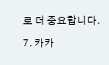로 더 중요합니다.
7. 카카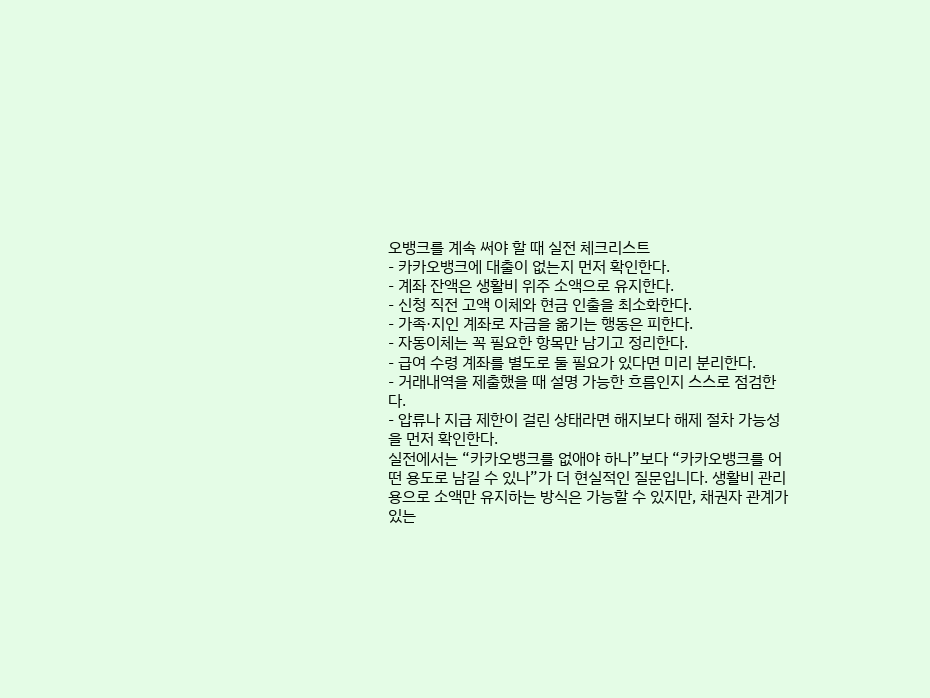오뱅크를 계속 써야 할 때 실전 체크리스트
- 카카오뱅크에 대출이 없는지 먼저 확인한다.
- 계좌 잔액은 생활비 위주 소액으로 유지한다.
- 신청 직전 고액 이체와 현금 인출을 최소화한다.
- 가족·지인 계좌로 자금을 옮기는 행동은 피한다.
- 자동이체는 꼭 필요한 항목만 남기고 정리한다.
- 급여 수령 계좌를 별도로 둘 필요가 있다면 미리 분리한다.
- 거래내역을 제출했을 때 설명 가능한 흐름인지 스스로 점검한다.
- 압류나 지급 제한이 걸린 상태라면 해지보다 해제 절차 가능성을 먼저 확인한다.
실전에서는 “카카오뱅크를 없애야 하나”보다 “카카오뱅크를 어떤 용도로 남길 수 있나”가 더 현실적인 질문입니다. 생활비 관리용으로 소액만 유지하는 방식은 가능할 수 있지만, 채권자 관계가 있는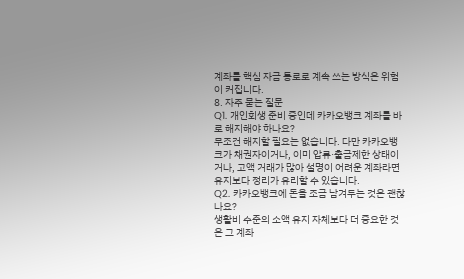계좌를 핵심 자금 통로로 계속 쓰는 방식은 위험이 커집니다.
8. 자주 묻는 질문
Q1. 개인회생 준비 중인데 카카오뱅크 계좌를 바로 해지해야 하나요?
무조건 해지할 필요는 없습니다. 다만 카카오뱅크가 채권자이거나, 이미 압류·출금제한 상태이거나, 고액 거래가 많아 설명이 어려운 계좌라면 유지보다 정리가 유리할 수 있습니다.
Q2. 카카오뱅크에 돈을 조금 남겨두는 것은 괜찮나요?
생활비 수준의 소액 유지 자체보다 더 중요한 것은 그 계좌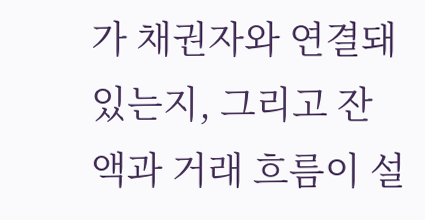가 채권자와 연결돼 있는지, 그리고 잔액과 거래 흐름이 설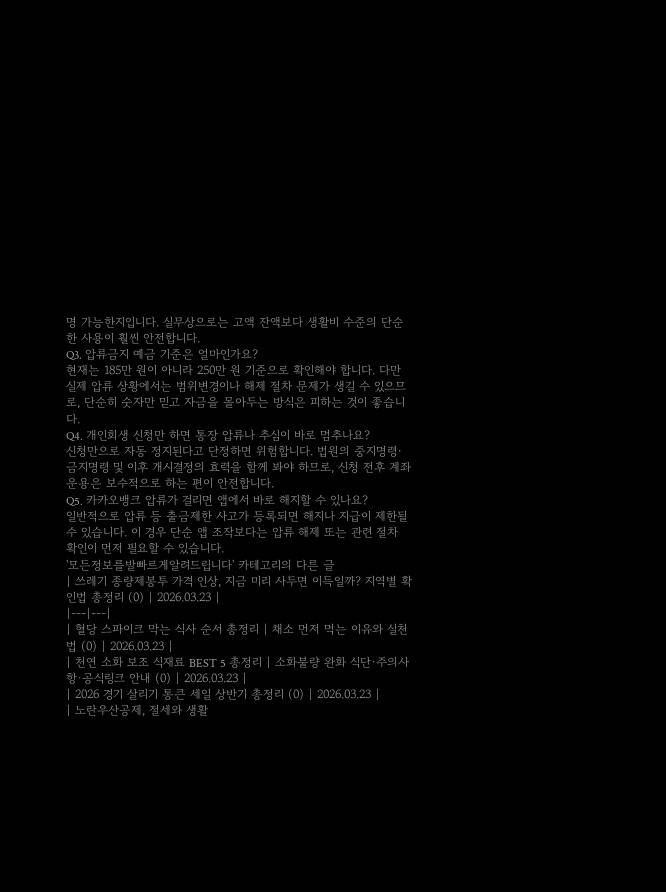명 가능한지입니다. 실무상으로는 고액 잔액보다 생활비 수준의 단순한 사용이 훨씬 안전합니다.
Q3. 압류금지 예금 기준은 얼마인가요?
현재는 185만 원이 아니라 250만 원 기준으로 확인해야 합니다. 다만 실제 압류 상황에서는 범위변경이나 해제 절차 문제가 생길 수 있으므로, 단순히 숫자만 믿고 자금을 몰아두는 방식은 피하는 것이 좋습니다.
Q4. 개인회생 신청만 하면 통장 압류나 추심이 바로 멈추나요?
신청만으로 자동 정지된다고 단정하면 위험합니다. 법원의 중지명령·금지명령 및 이후 개시결정의 효력을 함께 봐야 하므로, 신청 전후 계좌 운용은 보수적으로 하는 편이 안전합니다.
Q5. 카카오뱅크 압류가 걸리면 앱에서 바로 해지할 수 있나요?
일반적으로 압류 등 출금제한 사고가 등록되면 해지나 지급이 제한될 수 있습니다. 이 경우 단순 앱 조작보다는 압류 해제 또는 관련 절차 확인이 먼저 필요할 수 있습니다.
'모든정보를발빠르게알려드립니다' 카테고리의 다른 글
| 쓰레기 종량제봉투 가격 인상, 지금 미리 사두면 이득일까? 지역별 확인법 총정리 (0) | 2026.03.23 |
|---|---|
| 혈당 스파이크 막는 식사 순서 총정리 | 채소 먼저 먹는 이유와 실천법 (0) | 2026.03.23 |
| 천연 소화 보조 식재료 BEST 5 총정리 | 소화불량 완화 식단·주의사항·공식링크 안내 (0) | 2026.03.23 |
| 2026 경기 살리기 통큰 세일 상반기 총정리 (0) | 2026.03.23 |
| 노란우산공제, 절세와 생활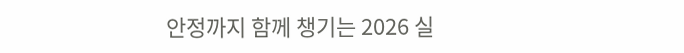안정까지 함께 챙기는 2026 실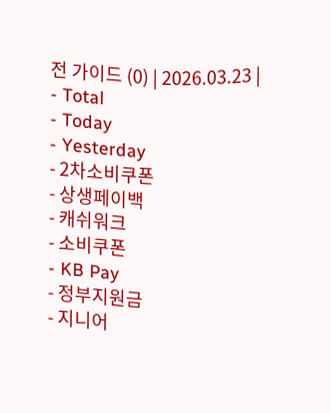전 가이드 (0) | 2026.03.23 |
- Total
- Today
- Yesterday
- 2차소비쿠폰
- 상생페이백
- 캐쉬워크
- 소비쿠폰
- KB Pay
- 정부지원금
- 지니어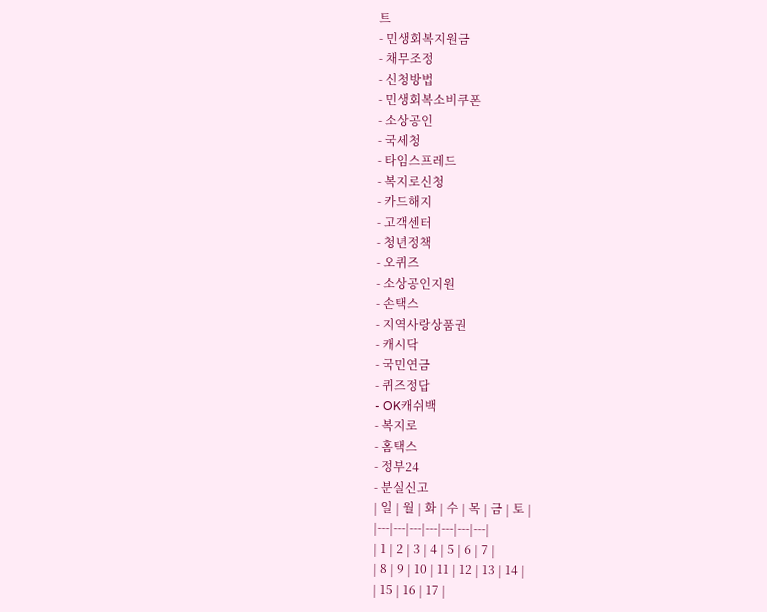트
- 민생회복지원금
- 채무조정
- 신청방법
- 민생회복소비쿠폰
- 소상공인
- 국세청
- 타임스프레드
- 복지로신청
- 카드해지
- 고객센터
- 청년정책
- 오퀴즈
- 소상공인지원
- 손택스
- 지역사랑상품권
- 캐시닥
- 국민연금
- 퀴즈정답
- OK캐쉬백
- 복지로
- 홈택스
- 정부24
- 분실신고
| 일 | 월 | 화 | 수 | 목 | 금 | 토 |
|---|---|---|---|---|---|---|
| 1 | 2 | 3 | 4 | 5 | 6 | 7 |
| 8 | 9 | 10 | 11 | 12 | 13 | 14 |
| 15 | 16 | 17 |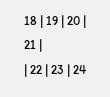18 | 19 | 20 | 21 |
| 22 | 23 | 24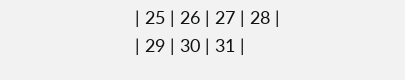| 25 | 26 | 27 | 28 |
| 29 | 30 | 31 |